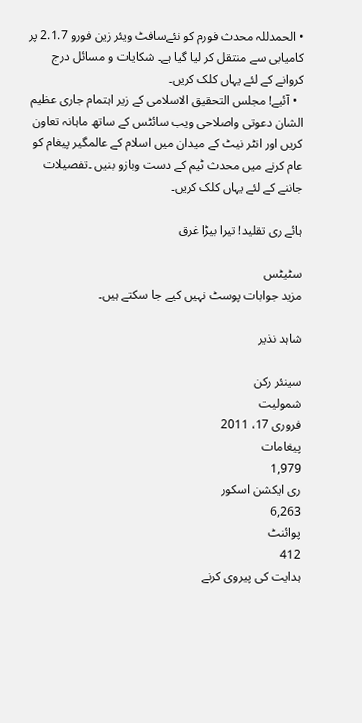• الحمدللہ محدث فورم کو نئےسافٹ ویئر زین فورو 2.1.7 پر کامیابی سے منتقل کر لیا گیا ہے۔ شکایات و مسائل درج کروانے کے لئے یہاں کلک کریں۔
  • آئیے! مجلس التحقیق الاسلامی کے زیر اہتمام جاری عظیم الشان دعوتی واصلاحی ویب سائٹس کے ساتھ ماہانہ تعاون کریں اور انٹر نیٹ کے میدان میں اسلام کے عالمگیر پیغام کو عام کرنے میں محدث ٹیم کے دست وبازو بنیں ۔تفصیلات جاننے کے لئے یہاں کلک کریں۔

ہائے ری تقلید! تیرا بیڑا غرق

سٹیٹس
مزید جوابات پوسٹ نہیں کیے جا سکتے ہیں۔

شاہد نذیر

سینئر رکن
شمولیت
فروری 17، 2011
پیغامات
1,979
ری ایکشن اسکور
6,263
پوائنٹ
412
ہدایت کی پیروی کرنے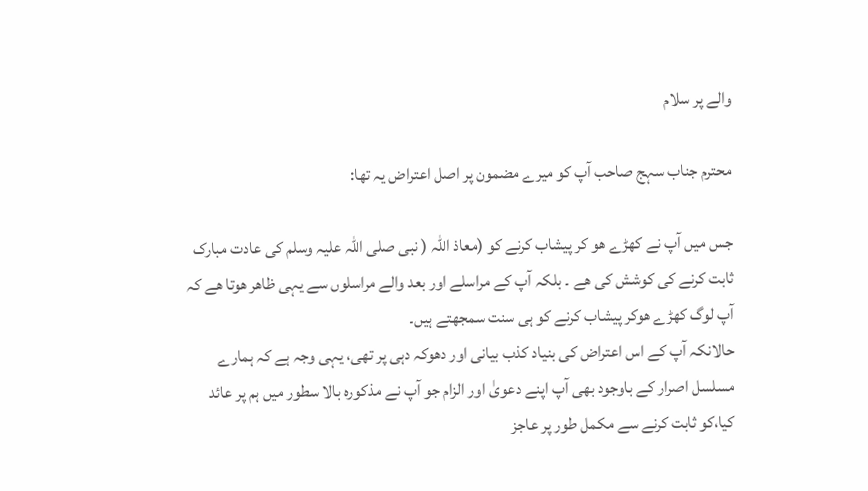والے پر سلام

محترم جناب سہج صاحب آپ کو میرے مضمون پر اصل اعتراض یہ تھا:

جس میں آپ نے کھڑے ھو کر پیشاب کرنے کو (معاذ اللہ ( نبی صلی اللہ علیہ وسلم کی عادت مبارک ثابت کرنے کی کوشش کی ھے ۔ بلکہ آپ کے مراسلے اور بعد والے مراسلوں سے یہی ظاھر ھوتا ھے کہ آپ لوگ کھڑے ھوکر پیشاب کرنے کو ہی سنت سمجھتے ہیں۔
حالانکہ آپ کے اس اعتراض کی بنیاد کذب بیانی اور دھوکہ دہی پر تھی، یہی وجہ ہے کہ ہمارے مسلسل اصرار کے باوجود بھی آپ اپنے دعویٰ اور الزام جو آپ نے مذکورہ بالا سطور میں ہم پر عائد کیا،کو ثابت کرنے سے مکمل طور پر عاجز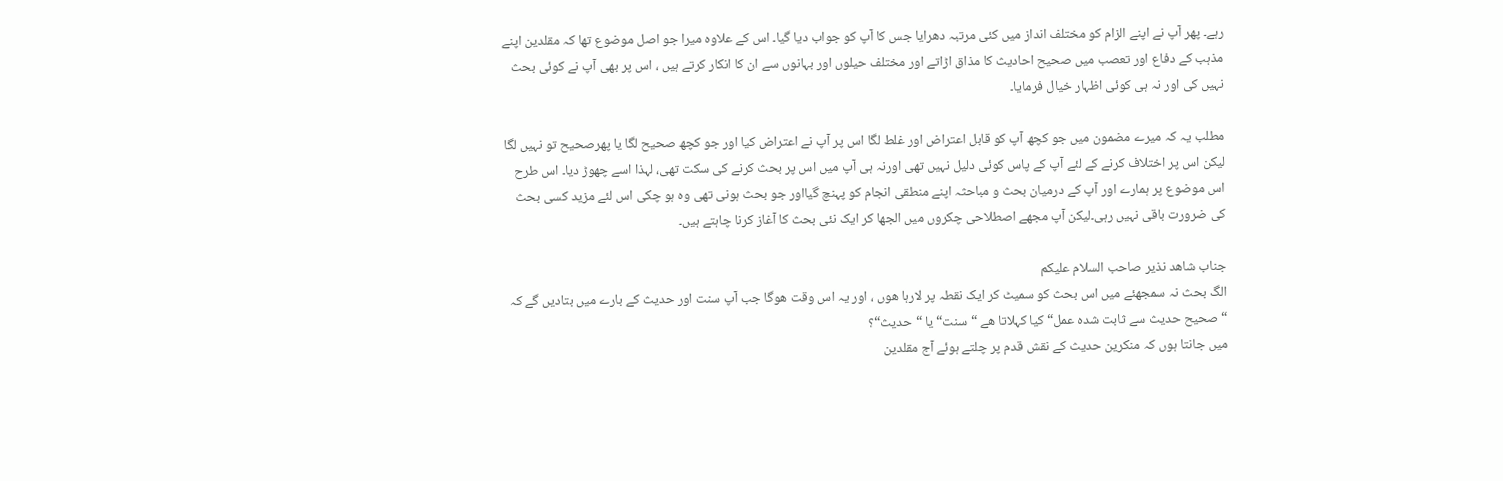رہے۔ پھر آپ نے اپنے الزام کو مختلف انداز میں کئی مرتبہ دھرایا جس کا آپ کو جواب دیا گیا۔ اس کے علاوہ میرا جو اصل موضوع تھا کہ مقلدین اپنے مذہب کے دفاع اور تعصب میں صحیح احادیث کا مذاق اڑاتے اور مختلف حیلوں اور بہانوں سے ان کا انکار کرتے ہیں ، اس پر بھی آپ نے کوئی بحث نہیں کی اور نہ ہی کوئی اظہار خیال فرمایا۔

مطلب یہ کہ میرے مضمون میں جو کچھ آپ کو قابل اعتراض اور غلط لگا اس پر آپ نے اعتراض کیا اور جو کچھ صحیح لگا یا پھرصحیح تو نہیں لگا لیکن اس پر اختلاف کرنے کے لئے آپ کے پاس کوئی دلیل نہیں تھی اورنہ ہی آپ میں اس پر بحث کرنے کی سکت تھی، لہذا اسے چھوڑ دیا۔ اس طرح اس موضوع پر ہمارے اور آپ کے درمیان بحث و مباحثہ اپنے منطقی انجام کو پہنچ گیااور جو بحث ہونی تھی وہ ہو چکی اس لئے مزید کسی بحث کی ضرورت باقی نہیں رہی۔لیکن آپ مجھے اصطلاحی چکروں میں الجھا کر ایک نئی بحث کا آغاز کرنا چاہتے ہیں۔

جناب شاھد نذیر صاحب السلام علیکم
الگ بحث نہ سمجھئے میں اس بحث کو سمیٹ کر ایک نقطہ پر لارہا ھوں ، اور یہ اس وقت ھوگا جب آپ سنت اور حدیث کے بارے میں بتادیں گے کہ “صحیح حدیث سے ثابت شدہ عمل“ کیا کہلاتا ھے “سنت“ یا “حدیث“؟
میں جانتا ہوں کہ منکرین حدیث کے نقش قدم پر چلتے ہوئے آج مقلدین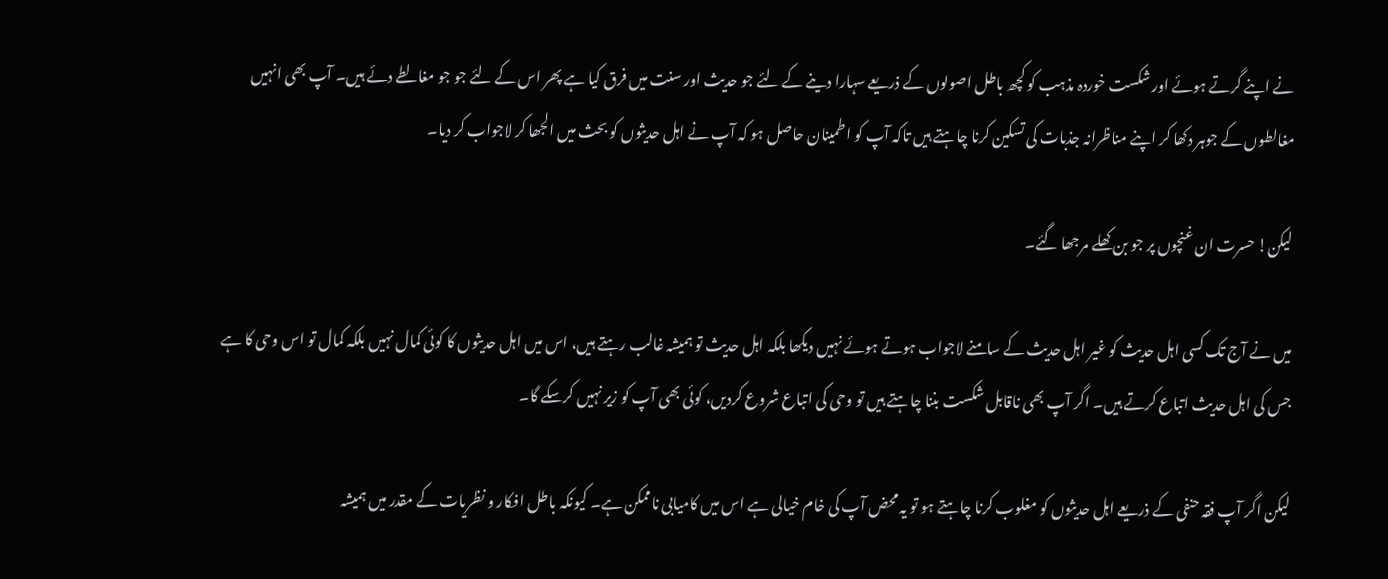نے اپنے گرتے ہوئے اور شکست خوردہ مذہب کو کچھ باطل اصولوں کے ذریعے سہارا دینے کے لئے جو حدیث اور سنت میں فرق کیا ہے پھر اس کے لئے جو جو مغالطے دئے ہیں۔ آپ بھی انہیں مغالطوں کے جوہر دکھا کر اپنے مناظرانہ جذبات کی تسکین کرنا چاہتے ہیں تاکہ آپ کو اطمینان حاصل ہو کہ آپ نے اہل حدیثوں کو بحث میں الجھا کر لاجواب کر دیا۔

لیکن! حسرت ان غنچوں پر جو بن کھلے مرجھا گئے۔

میں نے آج تک کسی اہل حدیث کو غیر اہل حدیث کے سامنے لاجواب ہوتے ہوئے نہیں دیکھا بلکہ اہل حدیث تو ہمیشہ غالب رہتے ہیں، اس میں اہل حدیثوں کا کوئی کمال نہیں بلکہ کمال تو اس وحی کا ہے جس کی اہل حدیث اتباع کرتے ہیں۔ اگر آپ بھی ناقابل شکست بننا چاہتے ہیں تو وحی کی اتباع شروع کردیں، کوئی بھی آپ کو زیر نہیں کرسکے گا۔

لیکن اگر آپ فقہ حنفی کے ذریعے اہل حدیثوں کو مغلوب کرنا چاہتے ہو تو یہ محض آپ کی خام خیالی ہے اس میں کامیابی ناممکن ہے۔ کیونکہ باطل افکار و نظریات کے مقدر میں ہمیشہ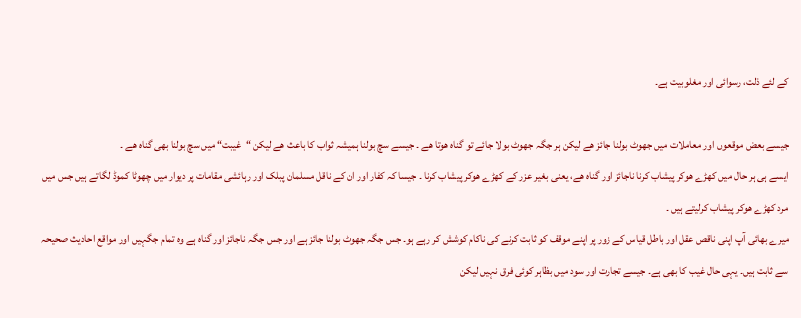کے لئے ذلت، رسوائی اور مغلوبیت ہے۔

جیسے بعض موقعوں اور معاملات میں جھوٹ بولنا جائز ھے لیکن ہر جگہ جھوٹ بولا جائے تو گناہ ھوتا ھے ۔ جیسے سچ بولنا ہمیشہ ثواب کا باعث ھے لیکن “غیبت“ میں سچ بولنا بھی گناہ ھے ۔
ایسے ہی ہر حال میں کھڑے ھوکر پیشاب کرنا ناجائز اور گناہ ھے، یعنی بغیر عزر کے کھڑے ھوکر پیشاب کرنا ۔ جیسا کہ کفار اور ان کے ناقل مسلمان پبلک اور رہائشی مقامات پر دیوار میں چھوٹا کموڈ لگاتے ہیں جس میں مرد کھڑے ھوکر پیشاب کرلیتے ہیں ۔
میرے بھائی آپ اپنی ناقص عقل اور باطل قیاس کے زور پر اپنے موقف کو ثابت کرنے کی ناکام کوشش کر رہے ہو۔ جس جگہ جھوٹ بولنا جائز ہے اور جس جگہ ناجائز اور گناہ ہے وہ تمام جگہیں اور مواقع احادیث صحیحہ سے ثابت ہیں۔ یہی حال غیب کا بھی ہے۔ جیسے تجارت اور سود میں بظاہر کوئی فرق نہیں لیکن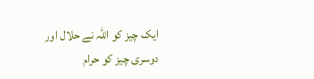ایک چیز کو اللہ نے حلال اور دوسری چیز کو حرام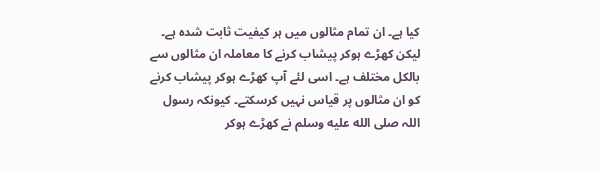کیا ہے۔ ان تمام مثالوں میں ہر کیفیت ثابت شدہ ہے۔ لیکن کھڑے ہوکر پیشاب کرنے کا معاملہ ان مثالوں سے بالکل مختلف ہے۔ اسی لئے آپ کھڑے ہوکر پیشاب کرنے کو ان مثالوں پر قیاس نہیں کرسکتے۔ کیونکہ رسول اللہ صلى الله عليه وسلم نے کھڑے ہوکر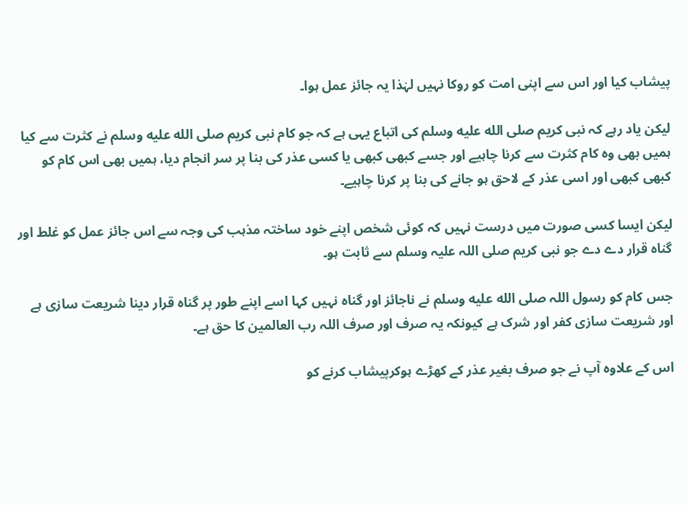پیشاب کیا اور اس سے اپنی امت کو روکا نہیں لہٰذا یہ جائز عمل ہوا۔

لیکن یاد رہے کہ نبی کریم صلى الله عليه وسلم کی اتباع یہی ہے کہ جو کام نبی کریم صلى الله عليه وسلم نے کثرت سے کیا ہمیں بھی وہ کام کثرت سے کرنا چاہیے اور جسے کبھی کبھی یا کسی عذر کی بنا پر سر انجام دیا، ہمیں بھی اس کام کو کبھی کبھی اور اسی عذر کے لاحق ہو جانے کی بنا پر کرنا چاہیے۔

لیکن ایسا کسی صورت میں درست نہیں کہ کوئی شخص اپنے خود ساختہ مذہب کی وجہ سے اس جائز عمل کو غلط اور گناہ قرار دے دے جو نبی کریم صلی اللہ علیہ وسلم سے ثابت ہو۔

جس کام کو رسول اللہ صلى الله عليه وسلم نے ناجائز اور گناہ نہیں کہا اسے اپنے طور پر گناہ قرار دینا شریعت سازی ہے اور شریعت سازی کفر اور شرک ہے کیونکہ یہ صرف اور صرف اللہ رب العالمین کا حق ہے۔

اس کے علاوہ آپ نے جو صرف بغیر عذر کے کھڑے ہوکرپیشاب کرنے کو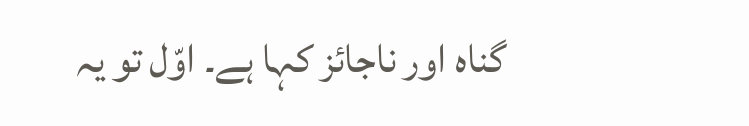گناہ اور ناجائز کہا ہے۔ اوّل تو یہ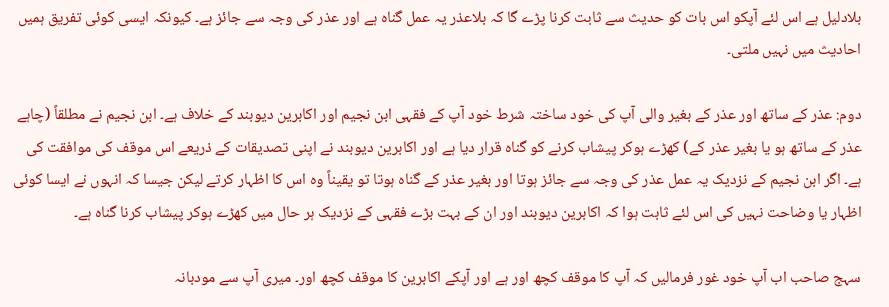بلادلیل ہے اس لئے آپکو اس بات کو حدیث سے ثابت کرنا پڑے گا کہ بلاعذر یہ عمل گناہ ہے اور عذر کی وجہ سے جائز ہے۔ کیونکہ ایسی کوئی تفریق ہمیں احادیث میں نہیں ملتی۔

دوم: عذر کے ساتھ اور عذر کے بغیر والی آپ کی خود ساختہ شرط خود آپ کے فقہی ابن نجیم اور اکابرین دیوبند کے خلاف ہے۔ ابن نجیم نے مطلقاً (چاہے عذر کے ساتھ ہو یا بغیر عذر کے) کھڑے ہوکر پیشاب کرنے کو گناہ قرار دیا ہے اور اکابرین دیوبند نے اپنی تصدیقات کے ذریعے اس موقف کی موافقت کی ہے۔ اگر ابن نجیم کے نزدیک یہ عمل عذر کی وجہ سے جائز ہوتا اور بغیر عذر کے گناہ ہوتا تو یقیناً وہ اس کا اظہار کرتے لیکن جیسا کہ انہوں نے ایسا کوئی اظہار یا وضاحت نہیں کی اس لئے ثابت ہوا کہ اکابرین دیوبند اور ان کے بہت بڑے فقہی کے نزدیک ہر حال میں کھڑے ہوکر پیشاب کرنا گناہ ہے۔

سہج صاحب اب آپ خود غور فرمالیں کہ آپ کا موقف کچھ اور ہے اور آپکے اکابرین کا موقف کچھ اور۔ میری آپ سے مودبانہ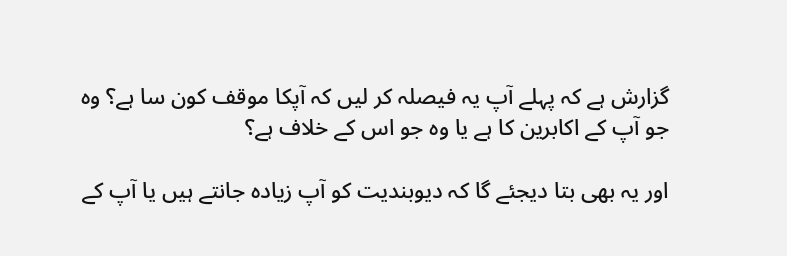گزارش ہے کہ پہلے آپ یہ فیصلہ کر لیں کہ آپکا موقف کون سا ہے؟ وہ جو آپ کے اکابرین کا ہے یا وہ جو اس کے خلاف ہے؟

اور یہ بھی بتا دیجئے گا کہ دیوبندیت کو آپ زیادہ جانتے ہیں یا آپ کے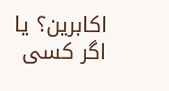اکابرین؟ یا اگر کسی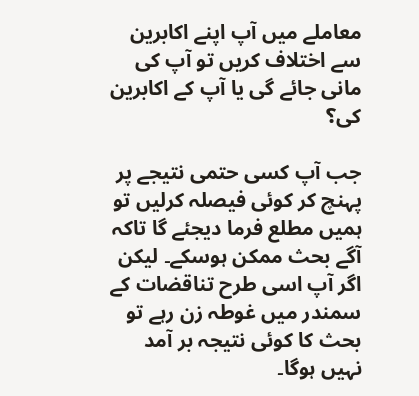معاملے میں آپ اپنے اکابرین سے اختلاف کریں تو آپ کی مانی جائے گی یا آپ کے اکابرین کی؟

جب آپ کسی حتمی نتیجے پر پہنچ کر کوئی فیصلہ کرلیں تو ہمیں مطلع فرما دیجئے گا تاکہ آگے بحث ممکن ہوسکے۔ لیکن اگر آپ اسی طرح تناقضات کے سمندر میں غوطہ زن رہے تو بحث کا کوئی نتیجہ بر آمد نہیں ہوگا۔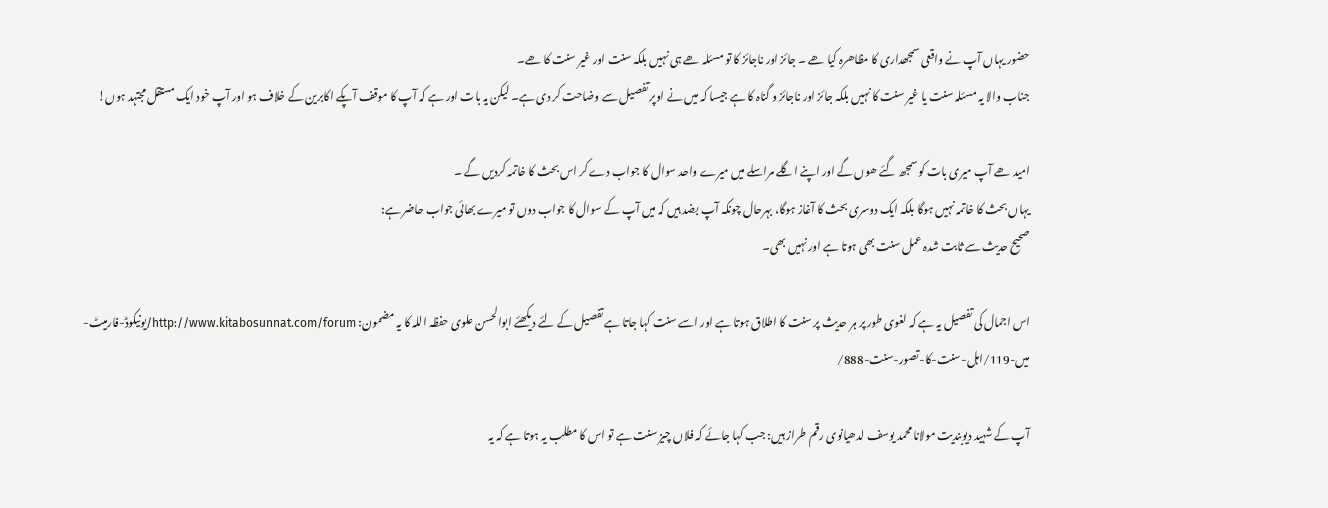حضور یہاں آپ نے واقعی سمجھداری کا مظاھرہ کیا ھے ۔ جائز اور ناجائز کا تو مسئلہ ھے ہی نہیں بلکہ سنت اور غیر سنت کا ھے۔
جناب والا یہ مسئلہ سنت یا غیر سنت کا نہیں بلکہ جائز اور ناجائز و گناہ کا ہے جیسا کہ میں نے اوپر تفصیل سے وضاحت کر دی ہے۔ لیکن یہ بات اور ہے کہ آپ کا موقف آپکے اکابرین کے خلاف ہو اور آپ خود ایک مستقل مجتہد ہوں!

امید ھے آپ میری بات کو سمجھ گئے ھوں گے اور اپنے اگلے مراسلے میں میرے واحد سوال کا جواب دے کر اس بحث کا خاتمہ کردیں گے ۔
یہاں بحث کا خاتمہ نہیں ہوگا بلکہ ایک دوسری بحث کا آغاز ہوگا، بہرحال چونکہ آپ بضد ہیں کہ میں آپ کے سوال کا جواب دوں تو میرے بھائی جواب حاضر ہے:
صحیح حدیث سے ثابت شدہ عمل سنت بھی ہوتا ہے اور نہیں بھی۔

اس اجمال کی تفصیل یہ ہے کہ لغوی طور پر ہر حدیث پر سنت کا اطلاق ہوتا ہے اور اسے سنت کہا جاتا ہے تفصیل کے لئے دیکھئے ابوالحسن علوی حفظہ اللہ کا یہ مضمون: http://www.kitabosunnat.com/forum/یونیکوڈ-فارمیٹ-میں-119/اہل-سنت-کا-تصور-سنت-888/

آپ کے شہید دیوبندیت مولانا محمد یوسف لدھیانوی رقم طراز ہیں: جب کہا جائے کہ فلاں چیز سنت ہے تو اس کا مطلب یہ ہوتا ہے کہ یہ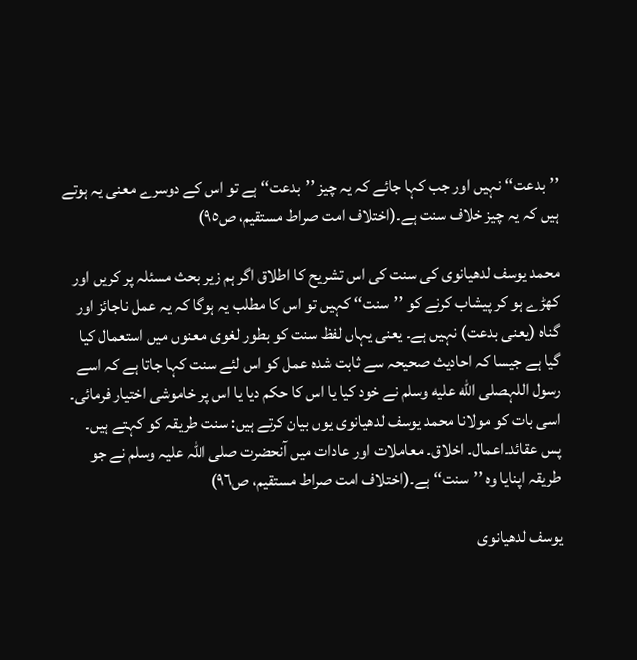’’بدعت‘‘ نہیں اور جب کہا جائے کہ یہ چیز ’’بدعت‘‘ ہے تو اس کے دوسرے معنی یہ ہوتے ہیں کہ یہ چیز خلاف سنت ہے۔(اختلاف امت صراط مستقیم، ص٩٥)

محمد یوسف لدھیانوی کی سنت کی اس تشریح کا اطلاق اگر ہم زیر بحث مسئلہ پر کریں اور کھڑے ہو کر پیشاب کرنے کو ’’سنت‘‘ کہیں تو اس کا مطلب یہ ہوگا کہ یہ عمل ناجائز اور گناہ (یعنی بدعت) نہیں ہے۔ یعنی یہاں لفظ سنت کو بطور لغوی معنوں میں استعمال کیا گیا ہے جیسا کہ احادیث صحیحہ سے ثابت شدہ عمل کو اس لئے سنت کہا جاتا ہے کہ اسے رسول اللہصلى الله عليه وسلم نے خود کیا یا اس کا حکم دیا یا اس پر خاموشی اختیار فرمائی۔ اسی بات کو مولانا محمد یوسف لدھیانوی یوں بیان کرتے ہیں: سنت طریقہ کو کہتے ہیں۔ پس عقائد۔اعمال۔ اخلاق۔ معاملات اور عادات میں آنحضرت صلی اللہ علیہ وسلم نے جو طریقہ اپنایا وہ ’’سنت‘‘ ہے۔(اختلاف امت صراط مستقیم، ص٩٦)

یوسف لدھیانوی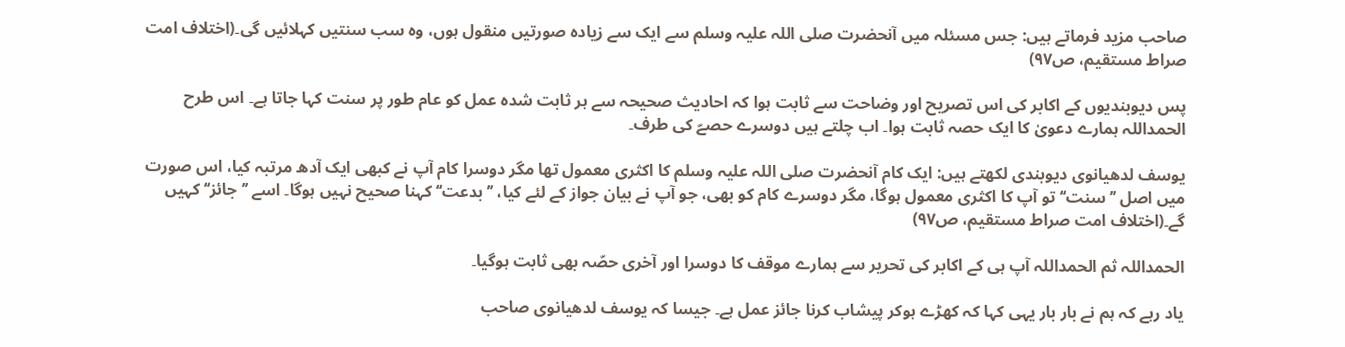صاحب مزید فرماتے ہیں: جس مسئلہ میں آنحضرت صلی اللہ علیہ وسلم سے ایک سے زیادہ صورتیں منقول ہوں، وہ سب سنتیں کہلائیں گی۔(اختلاف امت صراط مستقیم، ص٩٧)

پس دیوبندیوں کے اکابر کی اس تصریح اور وضاحت سے ثابت ہوا کہ احادیث صحیحہ سے ہر ثابت شدہ عمل کو عام طور پر سنت کہا جاتا ہے۔ اس طرح الحمداللہ ہمارے دعویٰ کا ایک حصہ ثابت ہوا۔ اب چلتے ہیں دوسرے حصےّ کی طرف۔

یوسف لدھیانوی دیوبندی لکھتے ہیں: ایک کام آنحضرت صلی اللہ علیہ وسلم کا اکثری معمول تھا مگر دوسرا کام آپ نے کبھی ایک آدھ مرتبہ کیا، اس صورت میں اصل ’’سنت‘‘ تو آپ کا اکثری معمول ہوگا، مگر دوسرے کام کو بھی، جو آپ نے بیان جواز کے لئے کیا، ’’بدعت‘‘ کہنا صحیح نہیں ہوگا۔ اسے ’’جائز‘‘ کہیں گے۔(اختلاف امت صراط مستقیم، ص٩٧)

الحمداللہ ثم الحمداللہ آپ ہی کے اکابر کی تحریر سے ہمارے موقف کا دوسرا اور آخری حصّہ بھی ثابت ہوگیا۔

یاد رہے کہ ہم نے بار بار یہی کہا کہ کھڑے ہوکر پیشاب کرنا جائز عمل ہے۔ جیسا کہ یوسف لدھیانوی صاحب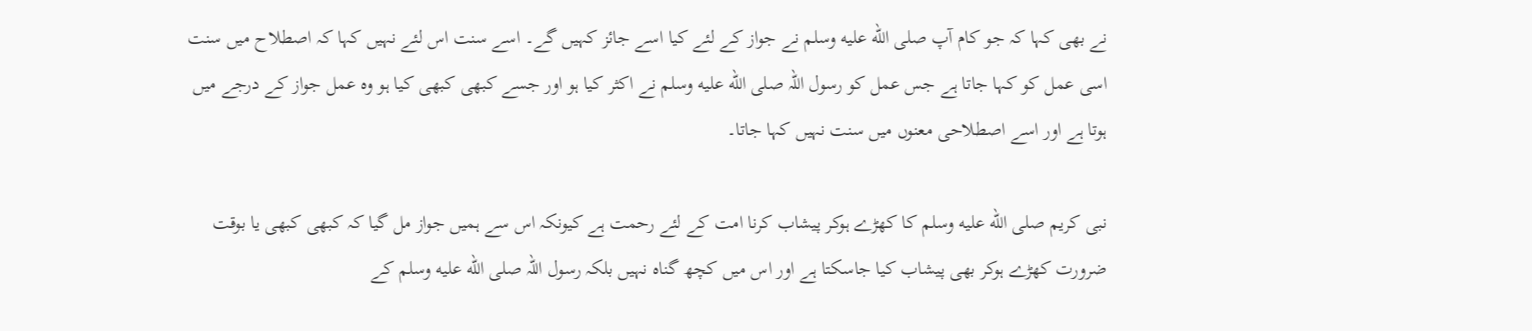نے بھی کہا کہ جو کام آپ صلى الله عليه وسلم نے جواز کے لئے کیا اسے جائز کہیں گے۔ اسے سنت اس لئے نہیں کہا کہ اصطلاح میں سنت اسی عمل کو کہا جاتا ہے جس عمل کو رسول اللہ صلى الله عليه وسلم نے اکثر کیا ہو اور جسے کبھی کبھی کیا ہو وہ عمل جواز کے درجے میں ہوتا ہے اور اسے اصطلاحی معنوں میں سنت نہیں کہا جاتا۔

نبی کریم صلى الله عليه وسلم کا کھڑے ہوکر پیشاب کرنا امت کے لئے رحمت ہے کیونکہ اس سے ہمیں جواز مل گیا کہ کبھی کبھی یا بوقت ضرورت کھڑے ہوکر بھی پیشاب کیا جاسکتا ہے اور اس میں کچھ گناہ نہیں بلکہ رسول اللہ صلى الله عليه وسلم کے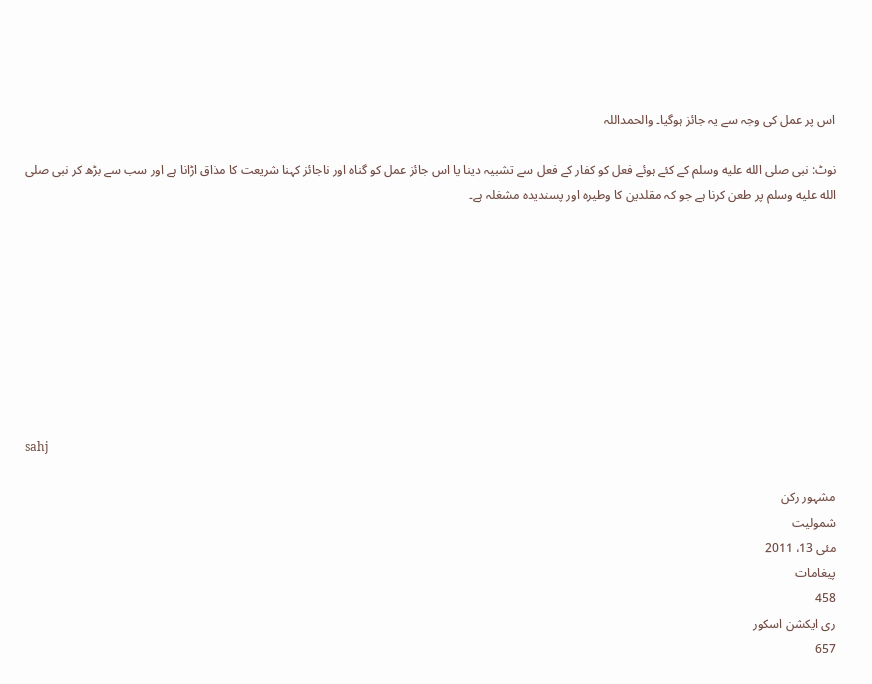اس پر عمل کی وجہ سے یہ جائز ہوگیا۔ والحمداللہ

نوٹ: نبی صلى الله عليه وسلم کے کئے ہوئے فعل کو کفار کے فعل سے تشبیہ دینا یا اس جائز عمل کو گناہ اور ناجائز کہنا شریعت کا مذاق اڑانا ہے اور سب سے بڑھ کر نبی صلى الله عليه وسلم پر طعن کرنا ہے جو کہ مقلدین کا وطیرہ اور پسندیدہ مشغلہ ہے۔









sahj

مشہور رکن
شمولیت
مئی 13، 2011
پیغامات
458
ری ایکشن اسکور
657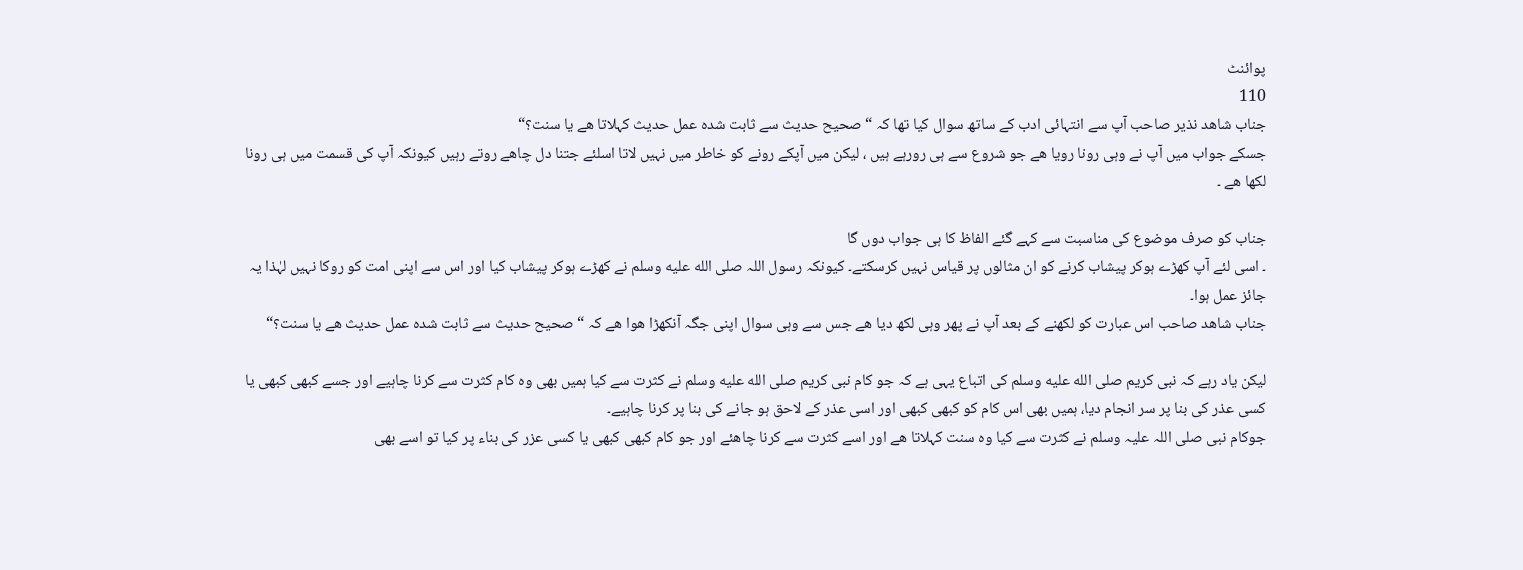پوائنٹ
110
جناب شاھد نذیر صاحب آپ سے انتہائی ادب کے ساتھ سوال کیا تھا کہ “ صحیح حدیث سے ثابت شدہ عمل حدیث کہلاتا ھے یا سنت؟“
جسکے جواب میں آپ نے وہی رونا رویا ھے جو شروع سے ہی رورہے ہیں ، لیکن میں آپکے رونے کو خاطر میں نہیں لاتا اسلئے جتنا دل چاھے روتے رہیں کیونکہ آپ کی قسمت میں ہی رونا لکھا ھے ۔

جناب کو صرف موضوع کی مناسبت سے کہے گئے الفاظ کا ہی جواب دوں گا
۔ اسی لئے آپ کھڑے ہوکر پیشاب کرنے کو ان مثالوں پر قیاس نہیں کرسکتے۔ کیونکہ رسول اللہ صلى الله عليه وسلم نے کھڑے ہوکر پیشاب کیا اور اس سے اپنی امت کو روکا نہیں لہٰذا یہ جائز عمل ہوا۔
جناب شاھد صاحب اس عبارت کو لکھنے کے بعد آپ نے پھر وہی لکھ دیا ھے جس سے وہی سوال اپنی جگہ آنکھڑا ھوا ھے کہ “صحیح حدیث سے ثابت شدہ عمل حدیث ھے یا سنت؟“

لیکن یاد رہے کہ نبی کریم صلى الله عليه وسلم کی اتباع یہی ہے کہ جو کام نبی کریم صلى الله عليه وسلم نے کثرت سے کیا ہمیں بھی وہ کام کثرت سے کرنا چاہیے اور جسے کبھی کبھی یا کسی عذر کی بنا پر سر انجام دیا، ہمیں بھی اس کام کو کبھی کبھی اور اسی عذر کے لاحق ہو جانے کی بنا پر کرنا چاہیے۔
جوکام نبی صلی اللہ علیہ وسلم نے کثرت سے کیا وہ سنت کہلاتا ھے اور اسے کثرت سے کرنا چاھئے اور جو کام کبھی کبھی یا کسی عزر کی بناء پر کیا تو اسے بھی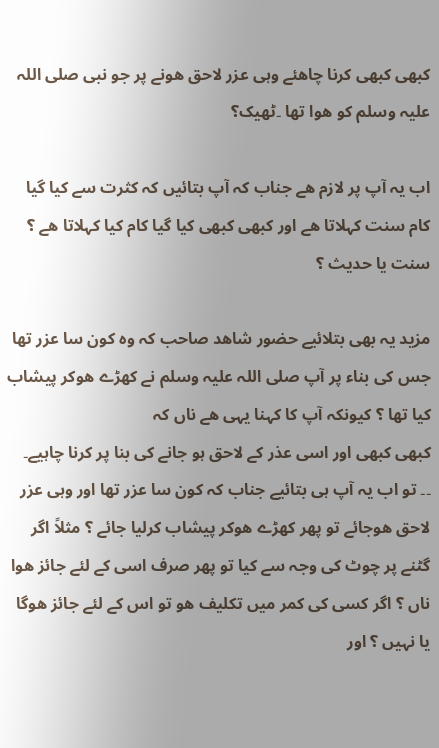کبھی کبھی کرنا چاھئے وہی عزر لاحق ھونے پر جو نبی صلی اللہ علیہ وسلم کو ھوا تھا ۔ٹھیک؟

اب یہ آپ پر لازم ھے جناب کہ آپ بتائیں کہ کثرت سے کیا گیا کام سنت کہلاتا ھے اور کبھی کبھی کیا گیا کام کیا کہلاتا ھے ؟ سنت یا حدیث ؟

مزید یہ بھی بتلائیے حضور شاھد صاحب کہ وہ کون سا عزر تھا جس کی بناء پر آپ صلی اللہ علیہ وسلم نے کھڑے ھوکر پیشاب کیا تھا ؟ کیونکہ آپ کا کہنا یہی ھے ناں کہ
کبھی کبھی اور اسی عذر کے لاحق ہو جانے کی بنا پر کرنا چاہیے۔
۔۔ تو اب یہ آپ ہی بتائیے جناب کہ کون سا عزر تھا اور وہی عزر لاحق ھوجائے تو پھر کھڑے ھوکر پیشاب کرلیا جائے ؟ مثلاً اگر گٹنے پر چوٹ کی وجہ سے کیا تو پھر صرف اسی کے لئے جائز ھوا ناں ؟ اگر کسی کی کمر میں تکلیف ھو تو اس کے لئے جائز ھوگا یا نہیں ؟ اور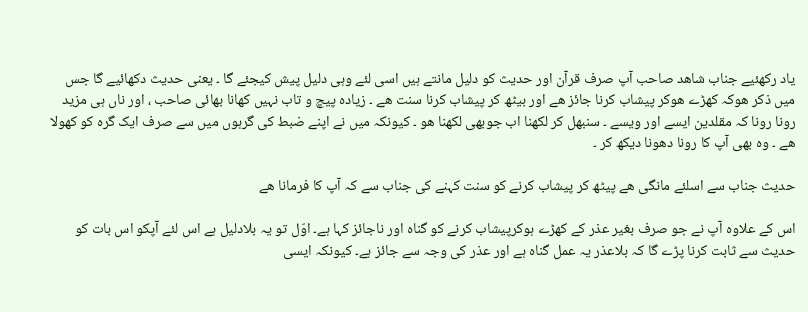یاد رکھئیے جناب شاھد صاحب آپ صرف قرآن اور حدیث کو دلیل مانتے ہیں اسی لئے وہی دلیل پیش کیجئے گا ۔ یعنی حدیث دکھائیے گا جس میں ذکر ھوکہ کھڑے ھوکر پیشاب کرنا جائز ھے اور بیٹھ کر پیشاب کرنا سنت ھے ۔ زیادہ پیچ و تاب نہیں کھانا بھائی صاحب ، اور ناں ہی مزید رونا رونا کہ مقلدین ایسے اور ویسے ۔ سنبھل کر لکھنا اب جوبھی لکھنا ھو ۔ کیونکہ میں نے اپنے ضبط کی گرہوں میں سے صرف ایک گرہ کو کھولا ھے ۔ وہ بھی آپ کا رونا دھونا دیکھ کر ۔

حدیث جناب سے اسلئے مانگی ھے پیٹھ کر پیشاب کرنے کو سنت کہنے کی جناب سے کہ آپ کا فرمانا ھے

اس کے علاوہ آپ نے جو صرف بغیر عذر کے کھڑے ہوکرپیشاب کرنے کو گناہ اور ناجائز کہا ہے۔ اوّل تو یہ بلادلیل ہے اس لئے آپکو اس بات کو حدیث سے ثابت کرنا پڑے گا کہ بلاعذر یہ عمل گناہ ہے اور عذر کی وجہ سے جائز ہے۔ کیونکہ ایسی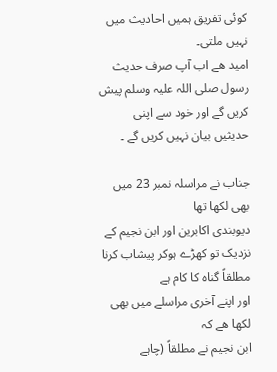کوئی تفریق ہمیں احادیث میں نہیں ملتی۔
امید ھے اب آپ صرف حدیث رسول صلی اللہ علیہ وسلم پیش کریں گے اور خود سے اپنی حدیثیں بیان نہیں کریں گے ۔

جناب نے مراسلہ نمبر 23 میں بھی لکھا تھا
دیوبندی اکابرین اور ابن نجیم کے نزدیک تو کھڑے ہوکر پیشاب کرنا مطلقاً گناہ کا کام ہے
اور اپنے آخری مراسلے میں بھی لکھا ھے کہ
ابن نجیم نے مطلقاً (چاہے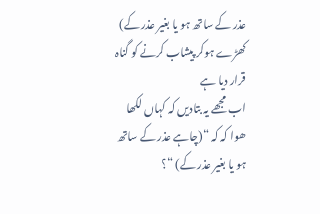عذر کے ساتھ ہو یا بغیر عذر کے) کھڑے ہوکر پیشاب کرنے کو گناہ قرار دیا ہے
اب مجھے یہ بتادیں کہ کہاں لکھا ھوا کہ کہ “(چاہے عذر کے ساتھ ہو یا بغیر عذر کے) “؟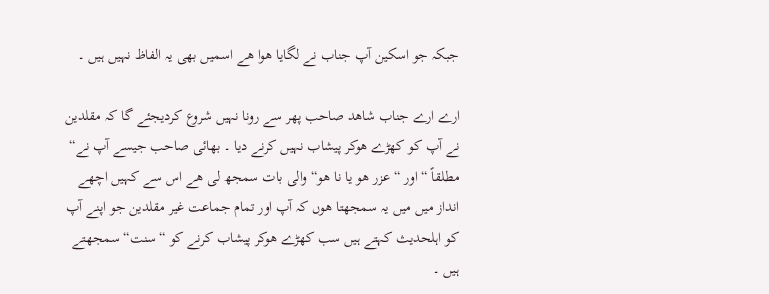جبکہ جو اسکین آپ جناب نے لگایا ھوا ھے اسمیں بھی یہ الفاظ نہیں ہیں ۔

ارے ارے جناب شاھد صاحب پھر سے رونا نہیں شروع کردیجئے گا کہ مقلدین نے آپ کو کھڑے ھوکر پیشاب نہیں کرنے دیا ۔ بھائی صاحب جیسے آپ نے“ مطلقاً “اور “عزر ھو یا نا ھو“ والی بات سمجھ لی ھے اس سے کہیں اچھے انداز میں میں یہ سمجھتا ھوں کہ آپ اور تمام جماعت غیر مقلدین جو اپنے آپ کو اہلحدیث کہتے ہیں سب کھڑے ھوکر پیشاب کرنے کو “سنت“ سمجھتے ہیں ۔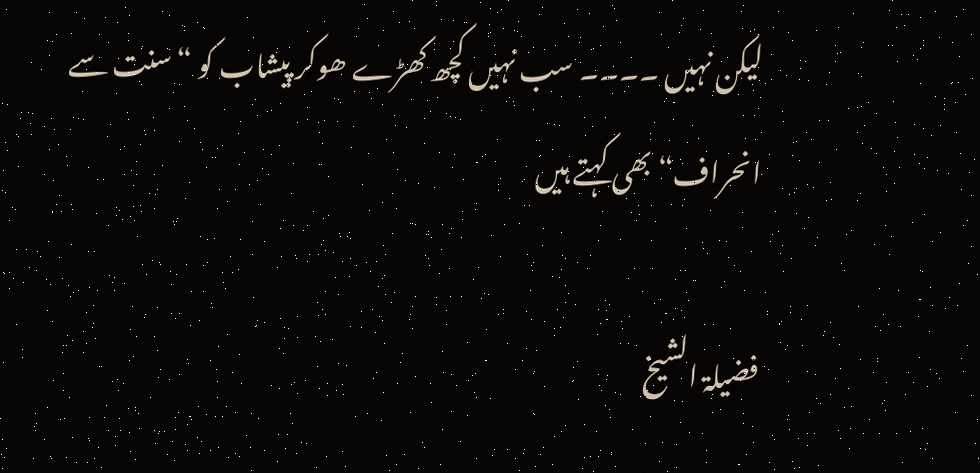لیکن نہیں ۔۔۔۔ سب نہیں کچھ کھڑے ھوکر پیشاب کو “سنت سے انحراف“ بھی کہتے ہیں

فضیلۃ الشیخ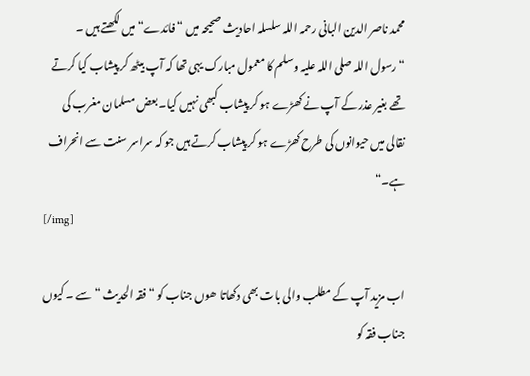محمد ناصر الدین البانی رحمہ اللہ سلسلہ احادیث صحیحہ میں “فائدے“ میں لکھتے ہیں ۔
“رسول اللہ صلی اللہ علیہ وسلم کا معمول مبارک یہی تھا کہ آپ بیٹھ کر پیشاب کیا کرتے تھے بغیر عذر کے آپ نے کھڑے ہو کر پیشاب کبھی نہیں کیا۔ بعض مسلمان مغرب کی نقالی میں حیوانوں کی طرح کھڑے ہو کر پیشاب کرتے ہیں جو کہ سراسر سنت سے انحراف ہے۔“
[/img]

اب مزید آپ کے مطلب والی بات بھی دکھاتا ھوں جناب کو “فقہ الحدیث “ سے ۔ کیوں جناب فقہ کو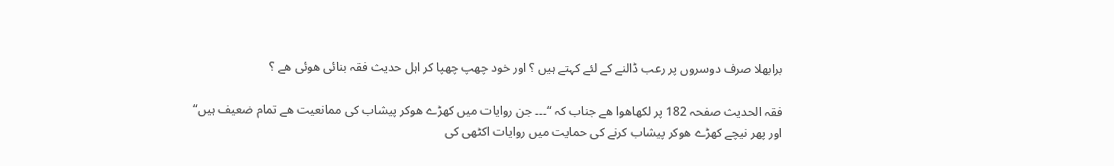برابھلا صرف دوسروں پر رعب ڈالنے کے لئے کہتے ہیں ؟ اور خود چھپ چھپا کر اہل حدیث فقہ بنائی ھوئی ھے ؟

فقہ الحدیث صفحہ 182 پر لکھاھوا ھے جناب کہ “۔۔۔ جن روایات میں کھڑے ھوکر پیشاب کی ممانعیت ھے تمام ضعیف ہیں“
اور پھر نیچے کھڑے ھوکر پیشاب کرنے کی حمایت میں روایات اکٹھی کی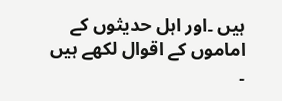ہیں ۔اور اہل حدیثوں کے اماموں کے اقوال لکھے ہیں ۔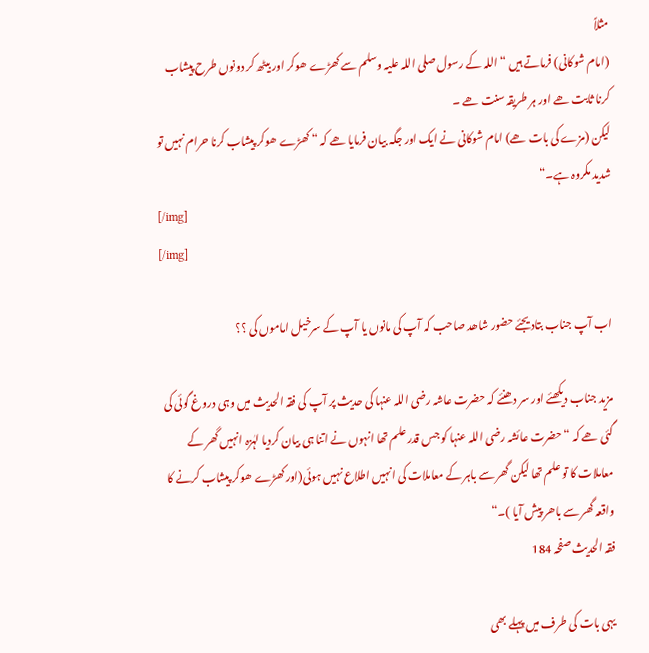مثلاً
(امام شوکانی) فرماتے ہیں “اللہ کے رسول صلی اللہ علیہ وسلم سے کھڑے ھوکر اور بیٹھ کر دونوں طرح پیشاب کرنا ثابت ھے اور ہر طریقہ سنت ھے ۔
لیکن (مزے کی بات ھے) امام شوکانی نے ایک اور جگہ بیان فرمایا ھے کہ “ کھڑے ھوکر پیشاب کرنا حرام نہیں تو شدید مکروہ ہے۔“
[/img]
[/img]

اب آپ جناب بتادیجئے حضور شاھد صاحب کہ آپ کی مانوں یا آپ کے سرخیل اماموں کی ؟؟

مزید جناب دیکھئے اور سر دھنئے کہ حضرت عاشہ رضی اللہ عنہا کی حدیث پر آپ کی فقہ الحدیث میں وہی دروغ گوئی کی گئی ھے کہ “حضرت عائشہ رضی اللہ عنہا کو جس قدر علم تھا انہوں نے اتنا ہی بیان کردیا لہٰزہ انہیں گھر کے معاملات کا تو علم تھا لیکن گھر سے باہر کے معاملات کی انہیں اطلاع نہیں ہوئی(اور کھڑے ھوکر پیشاب کرنے کا واقعہ گھر سے باھر پیش آیا )۔“
فقہ الحدیث صفحہ 184

یہی بات کی طرف میں پہلے بھی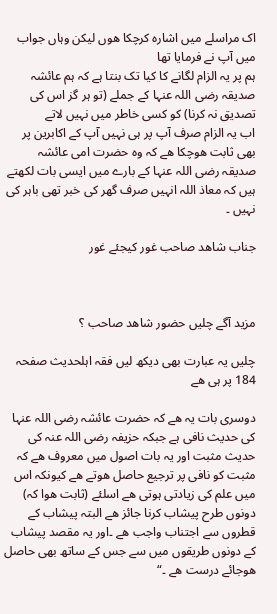اک مراسلے میں اشارہ کرچکا ھوں لیکن وہاں جواب میں آپ نے فرمایا تھا
ہم پر یہ الزام لگانے کا کیا تک بنتا ہے کہ ہم عائشہ صدیقہ رضی اللہ عنہا کے جملے (تو ہر گز اس کی تصدیق نہ کرنا) کو کسی خاطر میں نہیں لاتے
اب یہ الزام صرف آپ پر ہی نہیں آپ کے اکابرین پر بھی ثابت ھوچکا ھے کہ وہ حضرت امی عائشہ صدیقہ رضی اللہ عنہا کے بارے میں ایسی بات لکھتے ہیں کہ معاذ اللہ انہیں صرف گھر کی خبر تھی باہر کی نہیں ۔

جناب شاھد صاحب غور کیجئے غور



مزید آگے چلیں حضور شاھد صاحب ؟

چلیں یہ عبارت بھی دیکھ لیں فقہ اہلحدیث صفحہ 184 پر ہی ھے

دوسری بات یہ ھے کہ حضرت عائشہ رضی اللہ عنہا کی حدیث نافی ہے جبکہ حزیفہ رضی اللہ عنہ کی حدیث مثبت اور یہ بات اصول میں معروف ھے کہ مثبت کو نافی پر ترجیع حاصل ھوتے ھے کیونکہ اس میں علم کی زیادتی ہوتی ھے اسلئے (ثابت ھوا کہ) دونوں طرح پیشاب کرنا جائز ھے البتہ پیشاب کے قطروں سے اجتناب واجب ھے ۔اور یہ مقصد پیشاب کے دونوں طریقوں میں سے جس کے ساتھ بھی حاصل ھوجائے درست ھے ۔“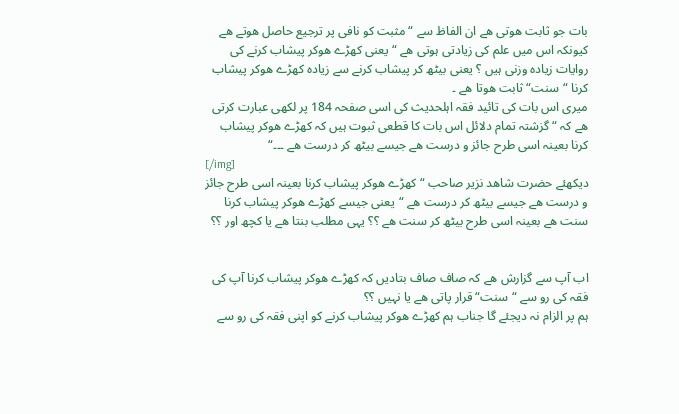بات جو ثابت ھوتی ھے ان الفاظ سے “مثبت کو نافی پر ترجیع حاصل ھوتے ھے کیونکہ اس میں علم کی زیادتی ہوتی ھے “ یعنی کھڑے ھوکر پیشاب کرنے کی روایات زیادہ وزنی ہیں ؟ یعنی بیٹھ کر پیشاب کرنے سے زیادہ کھڑے ھوکر پیشاب کرنا “سنت“ ثابت ھوتا ھے ۔
میری اس بات کی تائید فقہ اہلحدیث کی اسی صفحہ 184 پر لکھی عبارت کرتی ھے کہ “ گزشتہ تمام دلائل اس بات کا قطعی ثبوت ہیں کہ کھڑے ھوکر پیشاب کرنا بعینہ اسی طرح جائز و درست ھے جیسے بیٹھ کر درست ھے ۔۔۔“
[/img]
دیکھئے حضرت شاھد نزیر صاحب “کھڑے ھوکر پیشاب کرنا بعینہ اسی طرح جائز و درست ھے جیسے بیٹھ کر درست ھے “یعنی جیسے کھڑے ھوکر پیشاب کرنا سنت ھے بعینہ اسی طرح بیٹھ کر سنت ھے ؟؟ یہی مطلب بنتا ھے یا کچھ اور ؟؟


اب آپ سے گزارش ھے کہ صاف صاف بتادیں کہ کھڑے ھوکر پیشاب کرنا آپ کی فقہ کی رو سے “سنت“ قرار پاتی ھے یا نہیں ؟؟
ہم پر الزام نہ دیجئے گا جناب ہم کھڑے ھوکر پیشاب کرنے کو اپنی فقہ کی رو سے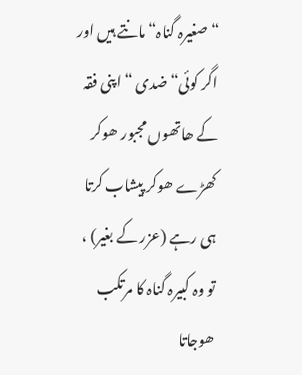“صغیرہ گناہ“ مانتے ہیں اور اگر کوئی“ ضدی “ اپنی فقہ کے ھاتھوں مجبور ھوکر کھڑے ھوکر پیشاب کرتا ہی رہے (عزر کے بغیر) ، تو وہ کبیرہ گناہ کا مرتکب ھوجاتا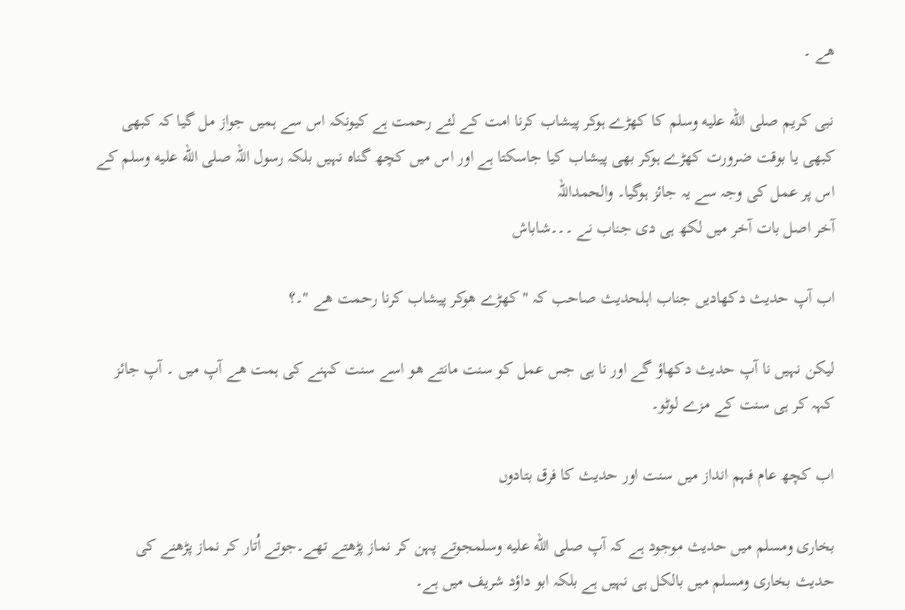ھے ۔

نبی کریم صلى الله عليه وسلم کا کھڑے ہوکر پیشاب کرنا امت کے لئے رحمت ہے کیونکہ اس سے ہمیں جواز مل گیا کہ کبھی کبھی یا بوقت ضرورت کھڑے ہوکر بھی پیشاب کیا جاسکتا ہے اور اس میں کچھ گناہ نہیں بلکہ رسول اللہ صلى الله عليه وسلم کے اس پر عمل کی وجہ سے یہ جائز ہوگیا۔ والحمداللہ
آخر اصل بات آخر میں لکھ ہی دی جناب نے ۔۔۔شاباش

اب آپ حدیث دکھادیں جناب اہلحدیث صاحب کہ " کھڑے ھوکر پیشاب کرنا رحمت ھے "۔؟

لیکن نہیں نا آپ حدیث دکھاؤ گے اور نا ہی جس عمل کو سنت مانتے ھو اسے سنت کہنے کی ہمت ھے آپ میں ۔ آپ جائز کہہ کر ہی سنت کے مزے لوٹو۔

اب کچھ عام فہم انداز میں سنت اور حدیث کا فرق بتادوں

بخاری ومسلم میں حدیث موجود ہے کہ آپ صلى الله عليه وسلمجوتے پہن کر نماز پڑھتے تھے۔جوتے اُتار کر نماز پڑھنے کی حدیث بخاری ومسلم میں بالکل ہی نہیں ہے بلکہ ابو داؤد شریف میں ہے۔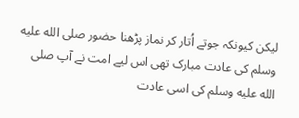لیکن کیونکہ جوتے اُتار کر نماز پڑھنا حضور صلى الله عليه وسلم کی عادت مبارک تھی اس لیے امت نے آپ صلى الله عليه وسلم کی اسی عادت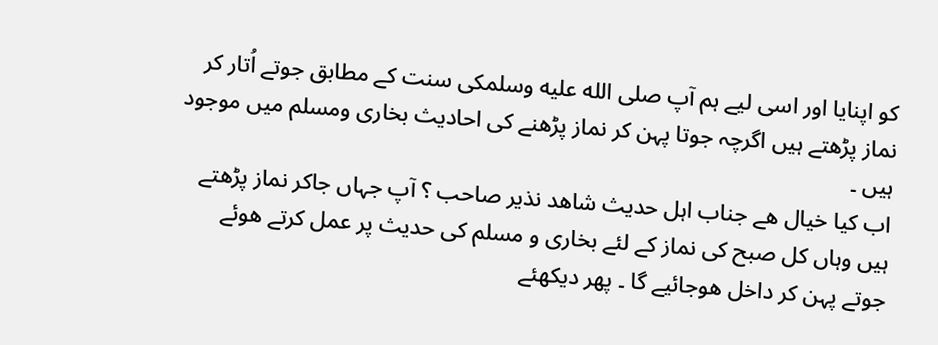کو اپنایا اور اسی لیے ہم آپ صلى الله عليه وسلمکی سنت کے مطابق جوتے اُتار کر نماز پڑھتے ہیں اگرچہ جوتا پہن کر نماز پڑھنے کی احادیث بخاری ومسلم میں موجود ہیں ۔
اب کیا خیال ھے جناب اہل حدیث شاھد نذیر صاحب ؟ آپ جہاں جاکر نماز پڑھتے ہیں وہاں کل صبح کی نماز کے لئے بخاری و مسلم کی حدیث پر عمل کرتے ھوئے جوتے پہن کر داخل ھوجائیے گا ۔ پھر دیکھئے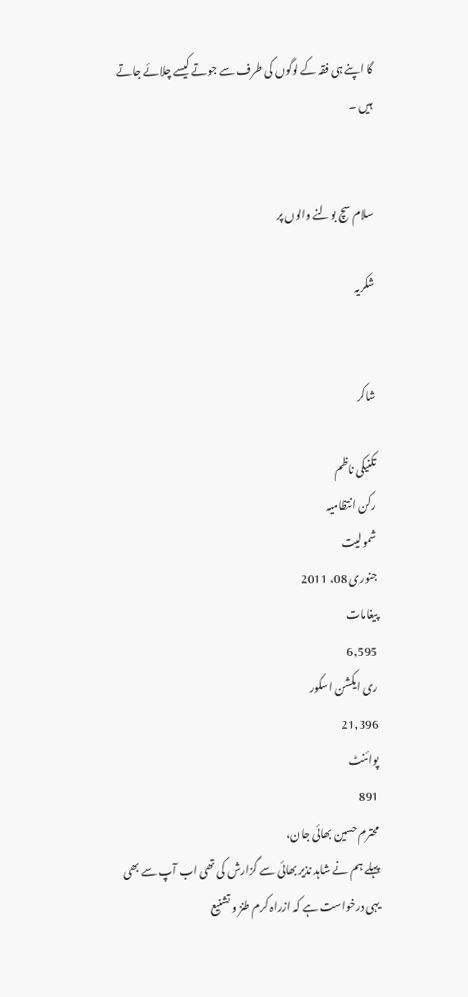گا اپنے ہی فقہ کے لوگوں کی طرف سے جوتے کیسے چلائے جاتے ہیں ۔


سلام سچ بولنے والوں پر

شکریہ


شاکر

تکنیکی ناظم
رکن انتظامیہ
شمولیت
جنوری 08، 2011
پیغامات
6,595
ری ایکشن اسکور
21,396
پوائنٹ
891
محترم حسین بھائی جان،
پہلے ہم نے شاہد نذیر بھائی سے گزارش کی تھی اب آپ سے بھی یہی درخواست ہے کہ ازراہ کرم طنز و تشنیع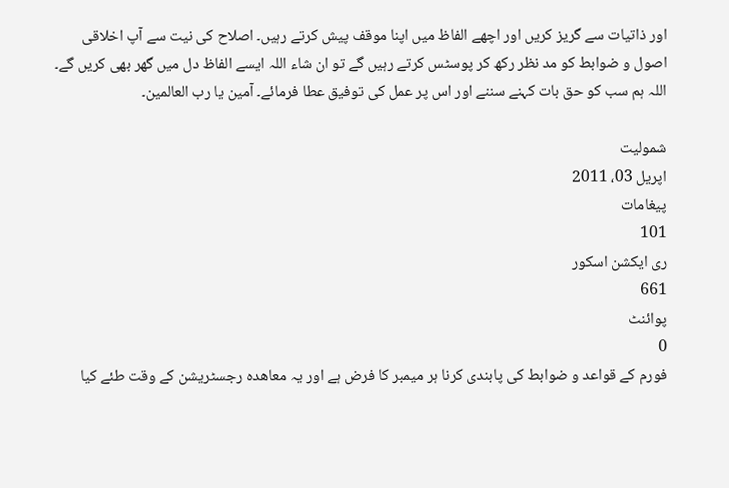اور ذاتیات سے گریز کریں اور اچھے الفاظ میں اپنا موقف پیش کرتے رہیں۔ اصلاح کی نیت سے آپ اخلاقی اصول و ضوابط کو مد نظر رکھ کر پوسٹس کرتے رہیں گے تو ان شاء اللہ ایسے الفاظ دل میں گھر بھی کریں گے۔ اللہ ہم سب کو حق بات کہنے سننے اور اس پر عمل کی توفیق عطا فرمائے۔ آمین یا رب العالمین۔

شمولیت
اپریل 03، 2011
پیغامات
101
ری ایکشن اسکور
661
پوائنٹ
0
فورم کے قواعد و ضوابط کی پابندی کرنا ہر میمبر کا فرض ہے اور یہ معاھدہ رجسٹریشن کے وقت طئے کیا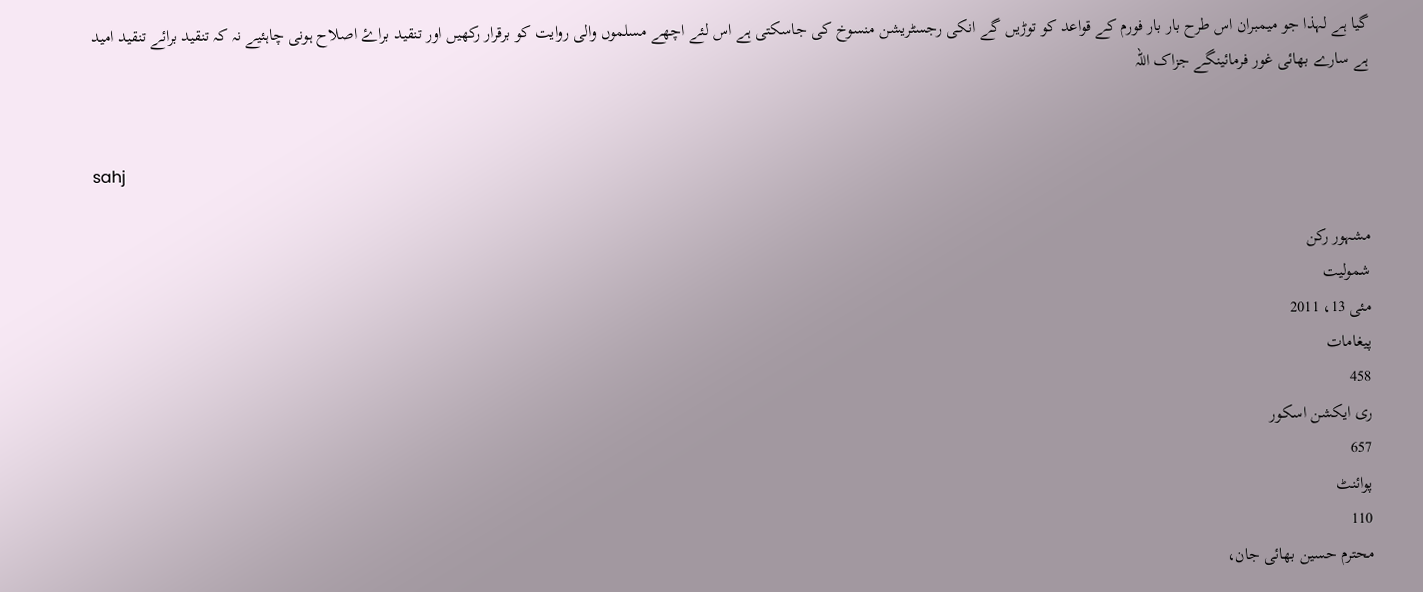گیا ہے لہذا جو میمبران اس طرح بار بار فورم کے قواعد کو توڑیں گے انکی رجسٹریشن منسوخ کی جاسکتی ہے اس لئے اچھے مسلموں والی روایت کو برقرار رکھیں اور تنقید براۓ اصلاح ہونی چاہئیے نہ کہ تنقید برائے تنقید امید ہے سارے بھائی غور فرمائینگے جزاک اللہ


sahj

مشہور رکن
شمولیت
مئی 13، 2011
پیغامات
458
ری ایکشن اسکور
657
پوائنٹ
110
محترم حسین بھائی جان،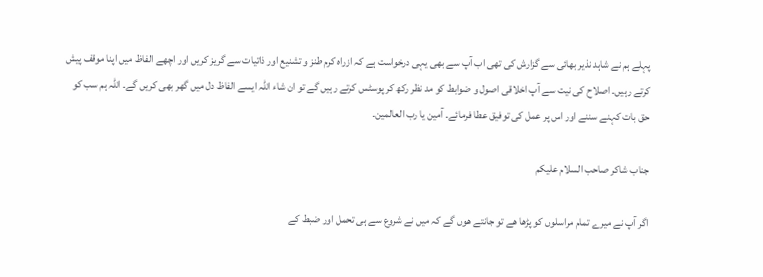پہلے ہم نے شاہد نذیر بھائی سے گزارش کی تھی اب آپ سے بھی یہی درخواست ہے کہ ازراہ کرم طنز و تشنیع اور ذاتیات سے گریز کریں اور اچھے الفاظ میں اپنا موقف پیش کرتے رہیں۔ اصلاح کی نیت سے آپ اخلاقی اصول و ضوابط کو مد نظر رکھ کر پوسٹس کرتے رہیں گے تو ان شاء اللہ ایسے الفاظ دل میں گھر بھی کریں گے۔ اللہ ہم سب کو حق بات کہنے سننے اور اس پر عمل کی توفیق عطا فرمائے۔ آمین یا رب العالمین۔

جناب شاکر صاحب السلام علیکم

اگر آپ نے میرے تمام مراسلوں کو پڑھا ھے تو جانتے ھوں گے کہ میں نے شروع سے ہی تحمل اور ضبط کے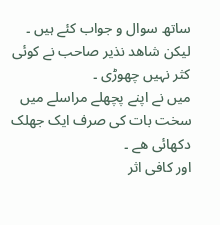ساتھ سوال و جواب کئے ہیں ۔ لیکن شاھد نذیر صاحب نے کوئی کثر نہیں چھوڑی ۔
میں نے اپنے پچھلے مراسلے میں سخت بات کی صرف ایک جھلک دکھائی ھے ۔
اور کافی اثر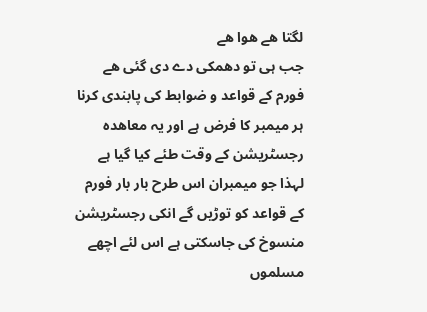لگتا ھے ھوا ھے
جب ہی تو دھمکی دے دی گئی ھے
فورم کے قواعد و ضوابط کی پابندی کرنا ہر میمبر کا فرض ہے اور یہ معاھدہ رجسٹریشن کے وقت طئے کیا گیا ہے لہذا جو میمبران اس طرح بار بار فورم کے قواعد کو توڑیں گے انکی رجسٹریشن منسوخ کی جاسکتی ہے اس لئے اچھے مسلموں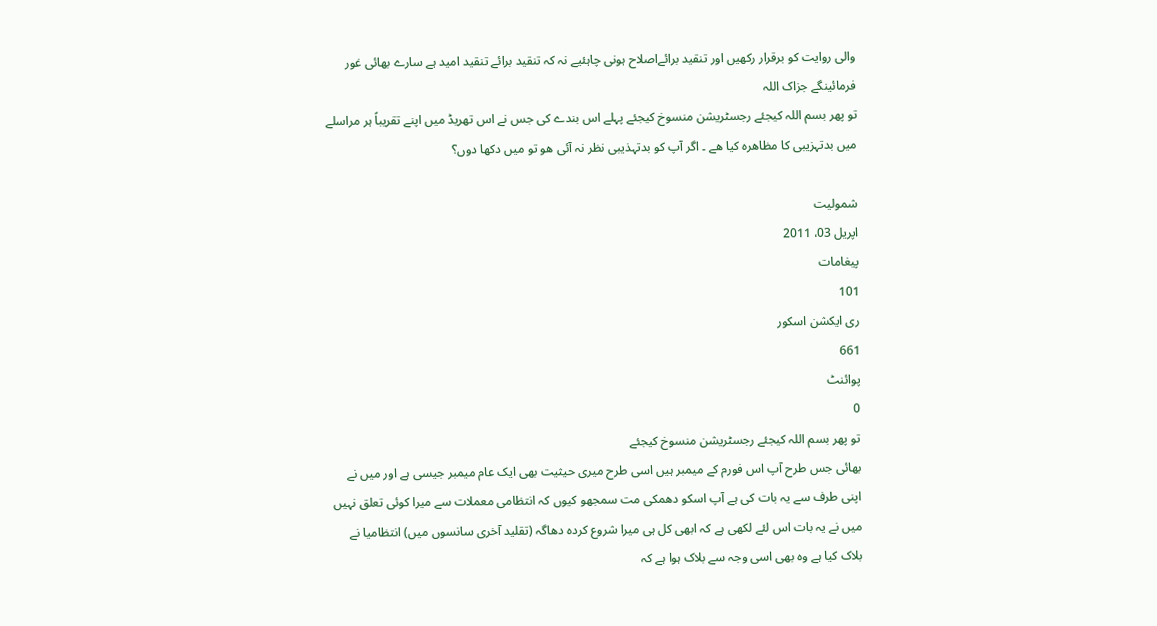والی روایت کو برقرار رکھیں اور تنقید برائےاصلاح ہونی چاہئیے نہ کہ تنقید برائے تنقید امید ہے سارے بھائی غور فرمائینگے جزاک اللہ
تو پھر بسم اللہ کیجئے رجسٹریشن منسوخ کیجئے پہلے اس بندے کی جس نے اس تھریڈ میں اپنے تقریباً ہر مراسلے میں بدتہزیبی کا مظاھرہ کیا ھے ۔ اگر آپ کو بدتہذیبی نظر نہ آئی ھو تو میں دکھا دوں؟

شمولیت
اپریل 03، 2011
پیغامات
101
ری ایکشن اسکور
661
پوائنٹ
0
تو پھر بسم اللہ کیجئے رجسٹریشن منسوخ کیجئے
بھائی جس طرح آپ اس فورم کے میمبر ہیں اسی طرح میری حیثیت بھی ایک عام میمبر جیسی ہے اور میں نے اپنی طرف سے یہ بات کی ہے آپ اسکو دھمکی مت سمجھو کیوں کہ انتظامی معملات سے میرا کوئی تعلق نہیں میں نے یہ بات اس لئے لکھی ہے کہ ابھی کل ہی میرا شروع کردہ دھاگہ (تقلید آخری سانسوں میں) انتظامیا نے بلاک کیا ہے وہ بھی اسی وجہ سے بلاک ہوا ہے کہ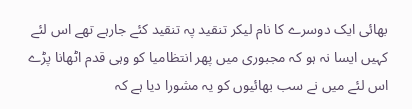بھائی ایک دوسرے کا نام لیکر تنقید پہ تنقید کئے جارہے تھے اس لئے کہیں ایسا نہ ہو کہ مجبوری میں پھر انتظامیا کو وہی قدم اٹھانا پڑے اس لئے میں نے سب بھائیوں کو یہ مشورا دیا ہے کہ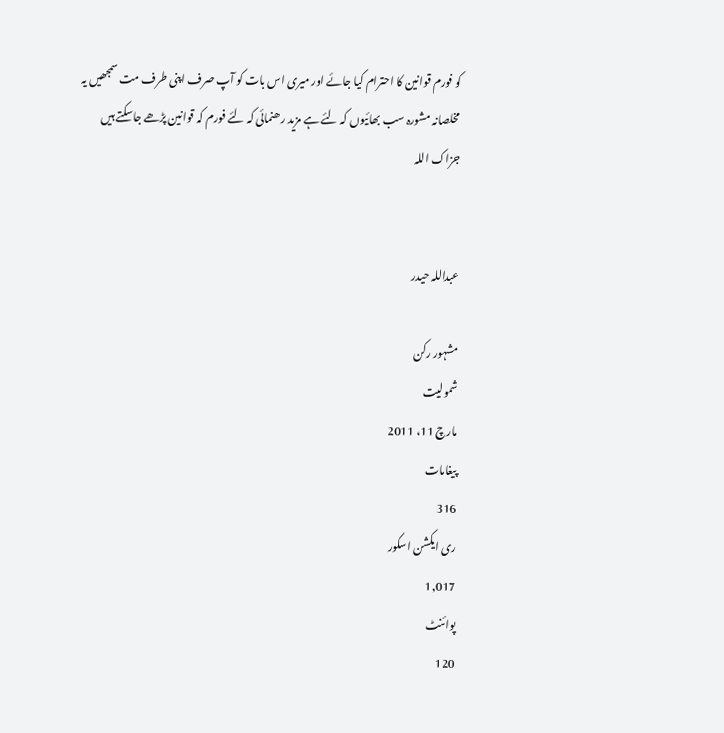کو فورم قوانین کا احترام کیا جائے اور میری اس بات کو آپ صرف اپنی طرف مت سمجھیں یہ مخلصانہ مشورہ سب بھائیوں کہ لئے ہے مزید رھنمائی کہ لئے فورم کہ قوانین پڑھے جاسکتے ہیں جزاک اللہ


عبداللہ حیدر

مشہور رکن
شمولیت
مارچ 11، 2011
پیغامات
316
ری ایکشن اسکور
1,017
پوائنٹ
120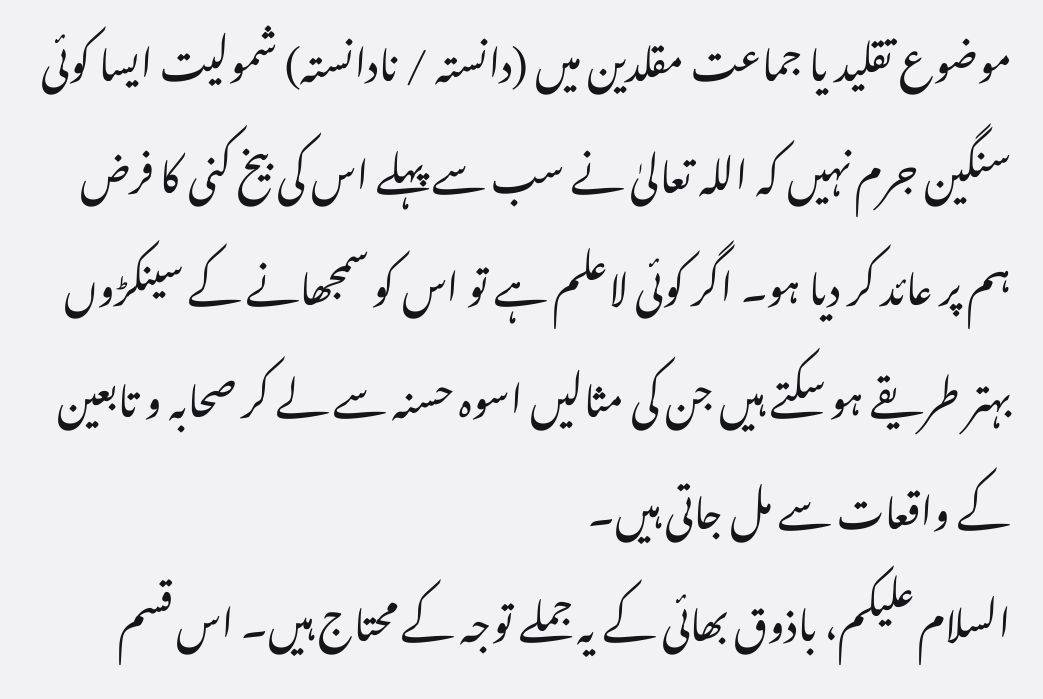موضوع تقلید یا جماعت مقلدین میں (دانستہ / نادانستہ) شمولیت ایسا کوئی سنگین جرم نہیں کہ اللہ تعالیٰ نے سب سے پہلے اس کی بیخ کنی کا فرض ہم پر عائد کر دیا ہو۔ اگر کوئی لاعلم ہے تو اس کو سمجھانے کے سینکڑوں بہتر طریقے ہو سکتے ہیں جن کی مثالیں اسوہ حسنہ سے لے کر صحابہ و تابعین کے واقعات سے مل جاتی ہیں۔
السلام علیکم، باذوق بھائی کے یہ جملے توجہ کے محتاج ہیں۔ اس قسم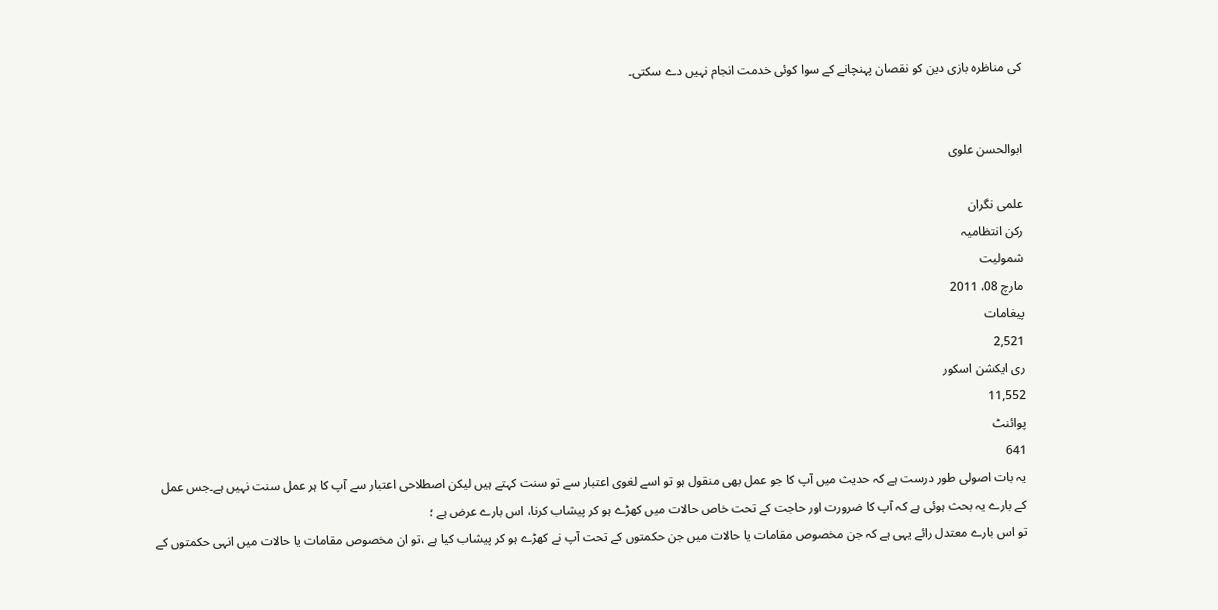کی مناظرہ بازی دین کو نقصان پہنچانے کے سوا کوئی خدمت انجام نہیں دے سکتی۔


ابوالحسن علوی

علمی نگران
رکن انتظامیہ
شمولیت
مارچ 08، 2011
پیغامات
2,521
ری ایکشن اسکور
11,552
پوائنٹ
641
یہ بات اصولی طور درست ہے کہ حدیث میں آپ کا جو عمل بھی منقول ہو تو اسے لغوی اعتبار سے تو سنت کہتے ہیں لیکن اصطلاحی اعتبار سے آپ کا ہر عمل سنت نہیں ہے۔جس عمل کے بارے یہ بحث ہوئی ہے کہ آپ کا ضرورت اور حاجت کے تحت خاص حالات میں کھڑے ہو کر پیشاب کرنا، اس بارے عرض ہے ؛
تو اس بارے معتدل رائے یہی ہے کہ جن مخصوص مقامات یا حالات میں جن حکمتوں کے تحت آپ نے کھڑے ہو کر پیشاب کیا ہے ،تو ان مخصوص مقامات یا حالات میں انہی حکمتوں کے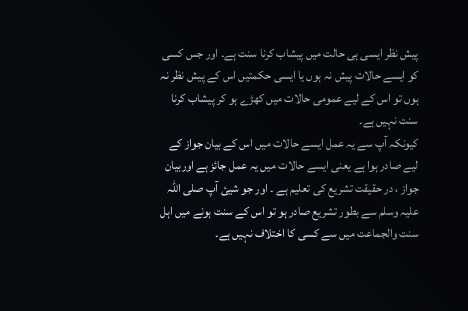پیش نظر ایسی ہی حالت میں پیشاب کرنا سنت ہے۔ اور جس کسی کو ایسے حالات پیش نہ ہوں یا ایسی حکمتیں اس کے پیش نظر نہ ہوں تو اس کے لیے عمومی حالات میں کھڑے ہو کر پیشاب کرنا سنت نہیں ہے۔
کیونکہ آپ سے یہ عمل ایسے حالات میں اس کے بیان جواز کے لیے صادر ہوا ہے یعنی ایسے حالات میں یہ عمل جائز ہے اوربیان جواز ، در حقیقت تشریع کی تعلیم ہے ۔ اور جو شیئ آپ صلی اللہ علیہ وسلم سے بطور تشریع صادر ہو تو اس کے سنت ہونے میں اہل سنت والجماعت میں سے کسی کا اختلاف نہیں ہے۔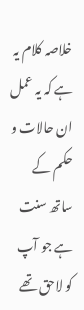خلاصہ کلام یہ ہے کہ یہ عمل ان حالات و حکم کے ساتھ سنت ہے جو آپ کو لاحق تھے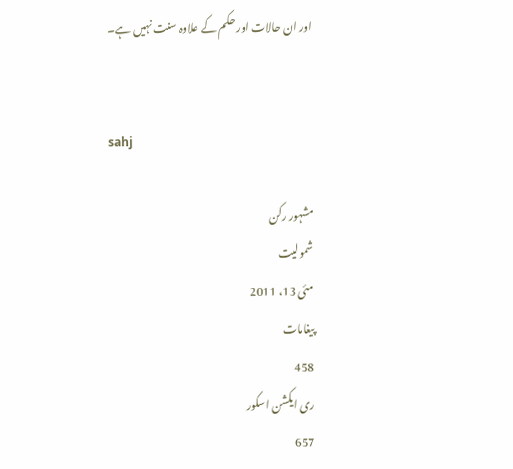اور ان حالات اور حکم کے علاوہ سنت نہیں ہے۔


sahj

مشہور رکن
شمولیت
مئی 13، 2011
پیغامات
458
ری ایکشن اسکور
657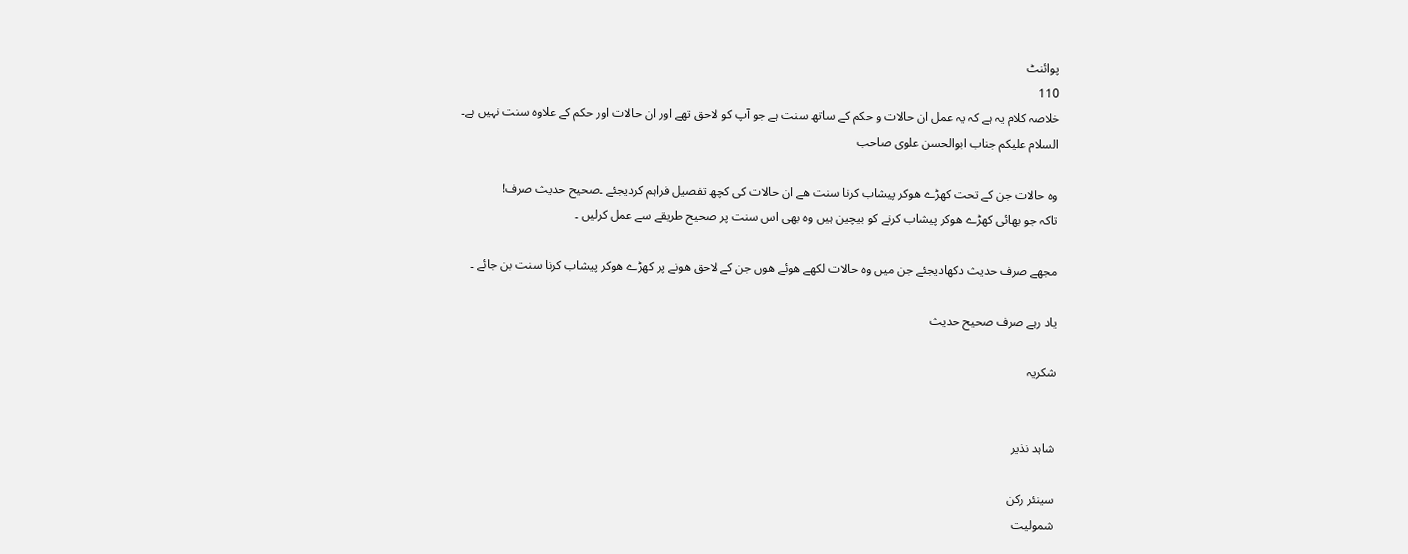پوائنٹ
110
خلاصہ کلام یہ ہے کہ یہ عمل ان حالات و حکم کے ساتھ سنت ہے جو آپ کو لاحق تھے اور ان حالات اور حکم کے علاوہ سنت نہیں ہے۔
السلام علیکم جناب ابوالحسن علوی صاحب

وہ حالات جن کے تحت کھڑے ھوکر پیشاب کرنا سنت ھے ان حالات کی کچھ تفصیل فراہم کردیجئے ۔صحیح حدیث صرف!
تاکہ جو بھائی کھڑے ھوکر پیشاب کرنے کو بیچین ہیں وہ بھی اس سنت پر صحیح طریقے سے عمل کرلیں ۔

مجھے صرف حدیث دکھادیجئے جن میں وہ حالات لکھے ھوئے ھوں جن کے لاحق ھونے پر کھڑے ھوکر پیشاب کرنا سنت بن جائے ۔

یاد رہے صرف صحیح حدیث

شکریہ


شاہد نذیر

سینئر رکن
شمولیت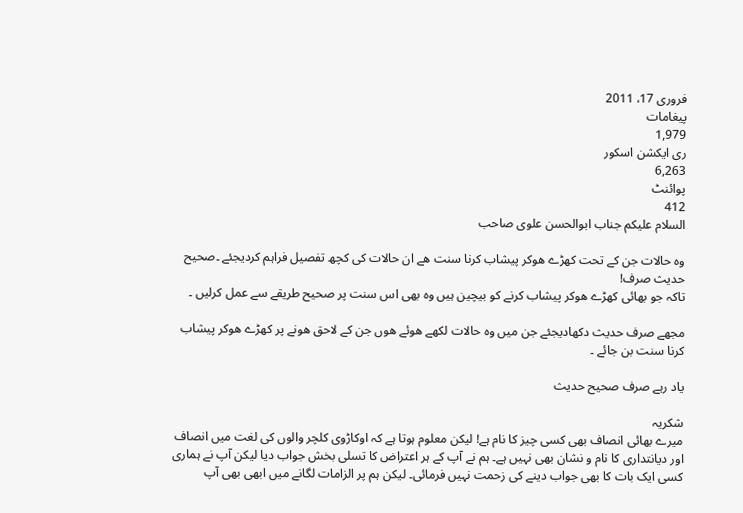فروری 17، 2011
پیغامات
1,979
ری ایکشن اسکور
6,263
پوائنٹ
412
السلام علیکم جناب ابوالحسن علوی صاحب

وہ حالات جن کے تحت کھڑے ھوکر پیشاب کرنا سنت ھے ان حالات کی کچھ تفصیل فراہم کردیجئے ۔صحیح حدیث صرف!
تاکہ جو بھائی کھڑے ھوکر پیشاب کرنے کو بیچین ہیں وہ بھی اس سنت پر صحیح طریقے سے عمل کرلیں ۔

مجھے صرف حدیث دکھادیجئے جن میں وہ حالات لکھے ھوئے ھوں جن کے لاحق ھونے پر کھڑے ھوکر پیشاب کرنا سنت بن جائے ۔

یاد رہے صرف صحیح حدیث

شکریہ
میرے بھائی انصاف بھی کسی چیز کا نام ہے! لیکن معلوم ہوتا ہے کہ اوکاڑوی کلچر والوں کی لغت میں انصاف اور دیانتداری کا نام و نشان بھی نہیں ہے۔ ہم نے آپ کے ہر اعتراض کا تسلی بخش جواب دیا لیکن آپ نے ہماری کسی ایک بات کا بھی جواب دینے کی زحمت نہیں فرمائی۔ لیکن ہم پر الزامات لگانے میں ابھی بھی آپ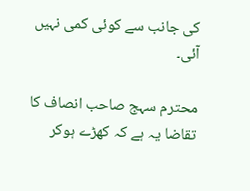کی جانب سے کوئی کمی نہیں آئی۔

محترم سہج صاحب انصاف کا تقاضا یہ ہے کہ کھڑے ہوکر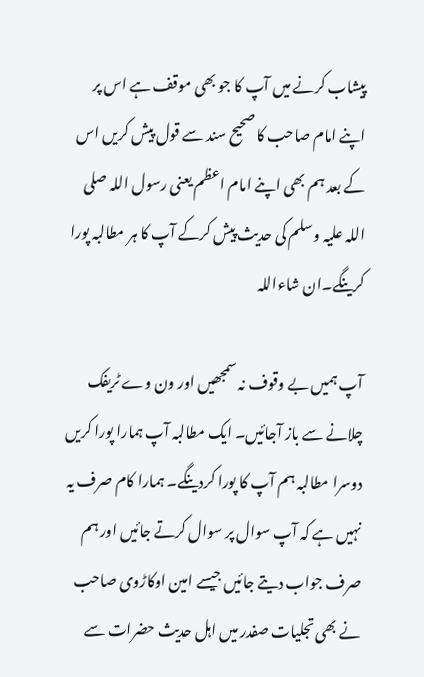پیشاب کرنے میں آپ کا جو بھی موقف ہے اس پر اپنے امام صاحب کا صحیح سند سے قول پیش کریں اس کے بعد ہم بھی اپنے امام اعظم یعنی رسول اللہ صلی اللہ علیہ وسلم کی حدیث پیش کرکے آپ کا ہر مطالبہ پورا کرینگے۔ان شاءاللہ

آپ ہمیں بے وقوف نہ سمجھیں اور ون وے ٹریفک چلانے سے باز آجائیں۔ ایک مطالبہ آپ ہمارا پورا کریں دوسرا مطالبہ ہم آپ کا پورا کردینگے۔ ہمارا کام صرف یہ نہیں ہے کہ آپ سوال پر سوال کرتے جائیں اور ہم صرف جواب دیتے جائیں جیسے امین اوکاڑوی صاحب نے بھی تجلیات صفدر میں اہل حدیث حضرات سے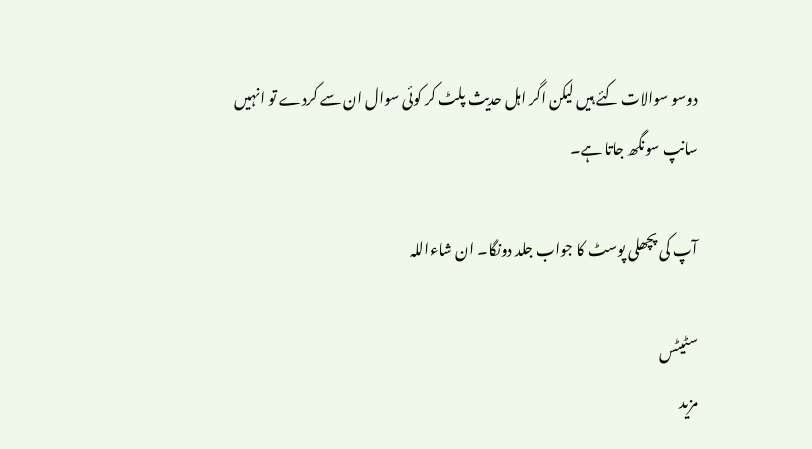دوسو سوالات کئے ہیں لیکن اگر اہل حدیث پلٹ کر کوئی سوال ان سے کردے تو انہیں سانپ سونگھ جاتا ہے۔

آپ کی پچھلی پوسٹ کا جواب جلد دونگا۔ ان شاءاللہ

سٹیٹس
مزید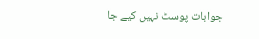جوابات پوسٹ نہیں کیے جا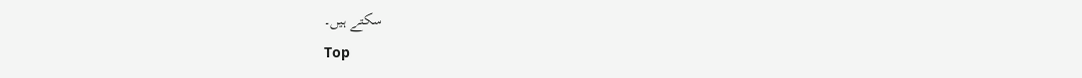سکتے ہیں۔
Top